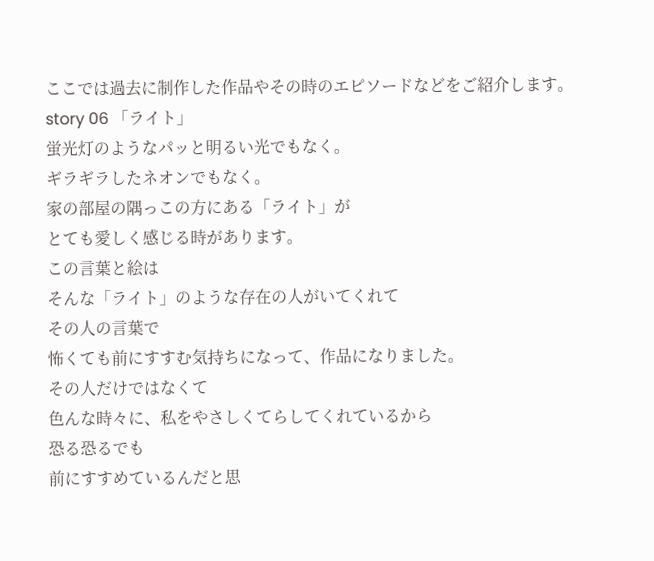ここでは過去に制作した作品やその時のエピソードなどをご紹介します。
story 06 「ライト」
蛍光灯のようなパッと明るい光でもなく。
ギラギラしたネオンでもなく。
家の部屋の隅っこの方にある「ライト」が
とても愛しく感じる時があります。
この言葉と絵は
そんな「ライト」のような存在の人がいてくれて
その人の言葉で
怖くても前にすすむ気持ちになって、作品になりました。
その人だけではなくて
色んな時々に、私をやさしくてらしてくれているから
恐る恐るでも
前にすすめているんだと思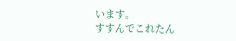います。
すすんでこれたん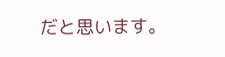だと思います。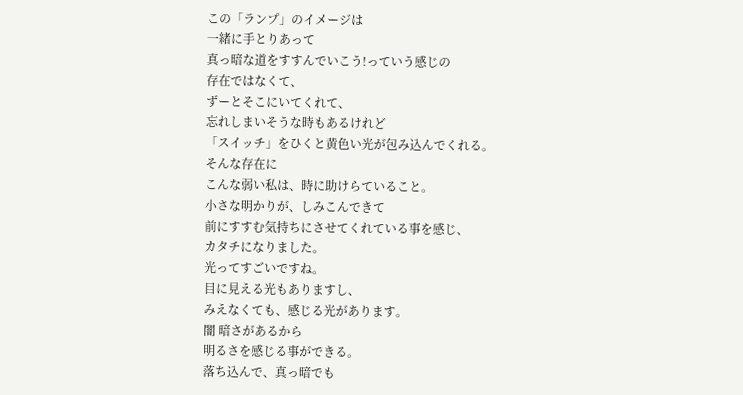この「ランプ」のイメージは
一緒に手とりあって
真っ暗な道をすすんでいこう!っていう感じの
存在ではなくて、
ずーとそこにいてくれて、
忘れしまいそうな時もあるけれど
「スイッチ」をひくと黄色い光が包み込んでくれる。
そんな存在に
こんな弱い私は、時に助けらていること。
小さな明かりが、しみこんできて
前にすすむ気持ちにさせてくれている事を感じ、
カタチになりました。
光ってすごいですね。
目に見える光もありますし、
みえなくても、感じる光があります。
闇 暗さがあるから
明るさを感じる事ができる。
落ち込んで、真っ暗でも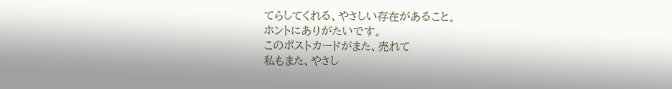てらしてくれる、やさしい存在があること。
ホントにありがたいです。
このポストカードがまた、売れて
私もまた、やさし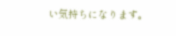い気持ちになります。